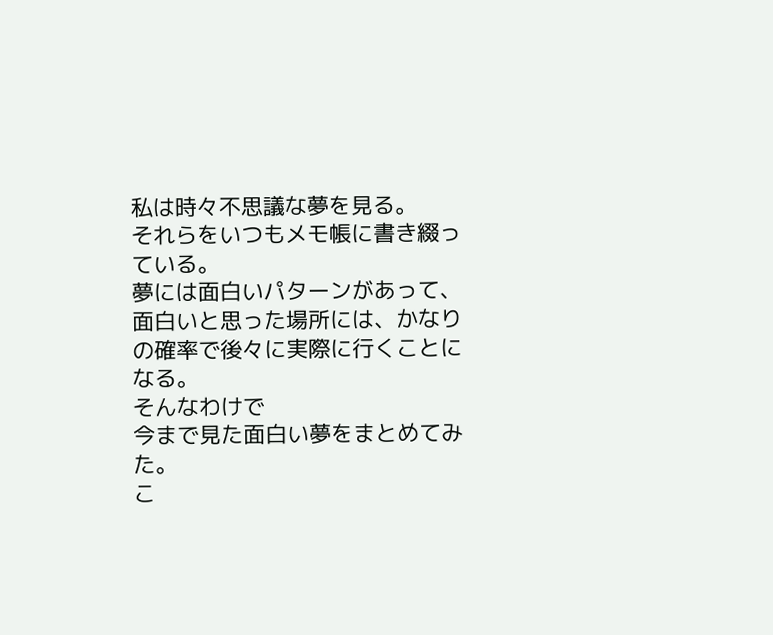私は時々不思議な夢を見る。
それらをいつもメモ帳に書き綴っている。
夢には面白いパターンがあって、
面白いと思った場所には、かなりの確率で後々に実際に行くことになる。
そんなわけで
今まで見た面白い夢をまとめてみた。
こ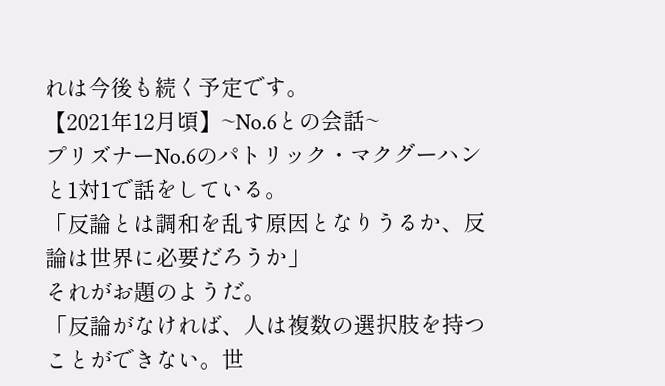れは今後も続く予定です。
【2021年12月頃】~No.6との会話~
プリズナーNo.6のパトリック・マクグーハンと1対1で話をしている。
「反論とは調和を乱す原因となりうるか、反論は世界に必要だろうか」
それがお題のようだ。
「反論がなければ、人は複数の選択肢を持つことができない。世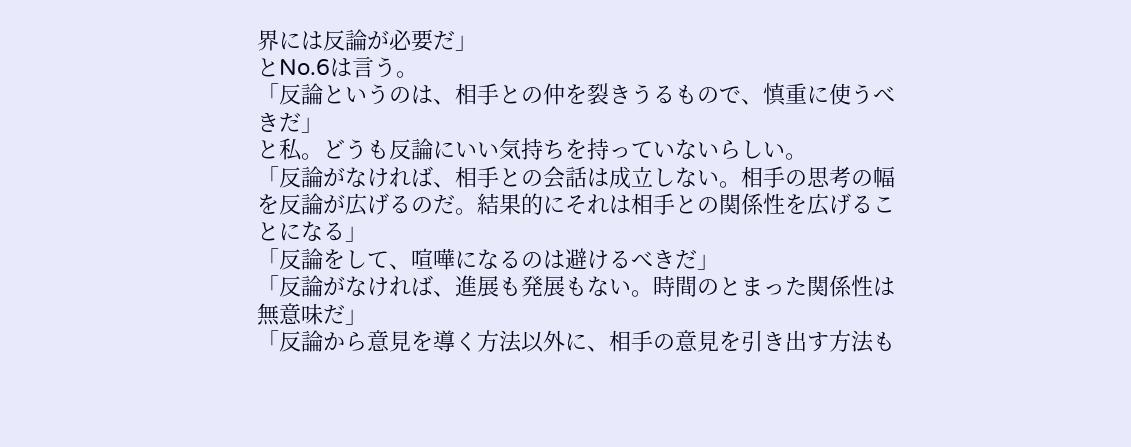界には反論が必要だ」
とNo.6は言う。
「反論というのは、相手との仲を裂きうるもので、慎重に使うべきだ」
と私。どうも反論にいい気持ちを持っていないらしい。
「反論がなければ、相手との会話は成立しない。相手の思考の幅を反論が広げるのだ。結果的にそれは相手との関係性を広げることになる」
「反論をして、喧嘩になるのは避けるべきだ」
「反論がなければ、進展も発展もない。時間のとまった関係性は無意味だ」
「反論から意見を導く方法以外に、相手の意見を引き出す方法も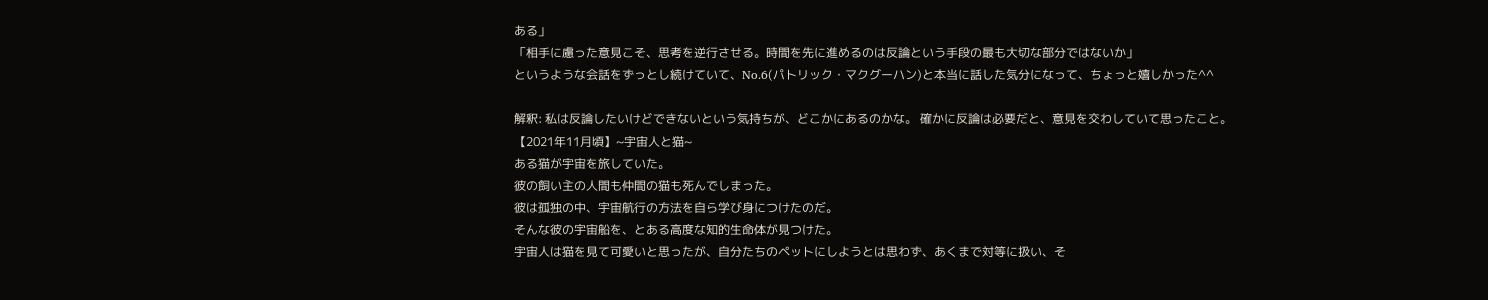ある」
「相手に慮った意見こそ、思考を逆行させる。時間を先に進めるのは反論という手段の最も大切な部分ではないか」
というような会話をずっとし続けていて、No.6(パトリック・マクグーハン)と本当に話した気分になって、ちょっと嬉しかった^^

解釈: 私は反論したいけどできないという気持ちが、どこかにあるのかな。 確かに反論は必要だと、意見を交わしていて思ったこと。
【2021年11月頃】~宇宙人と猫~
ある猫が宇宙を旅していた。
彼の飼い主の人間も仲間の猫も死んでしまった。
彼は孤独の中、宇宙航行の方法を自ら学び身につけたのだ。
そんな彼の宇宙船を、とある高度な知的生命体が見つけた。
宇宙人は猫を見て可愛いと思ったが、自分たちのペットにしようとは思わず、あくまで対等に扱い、そ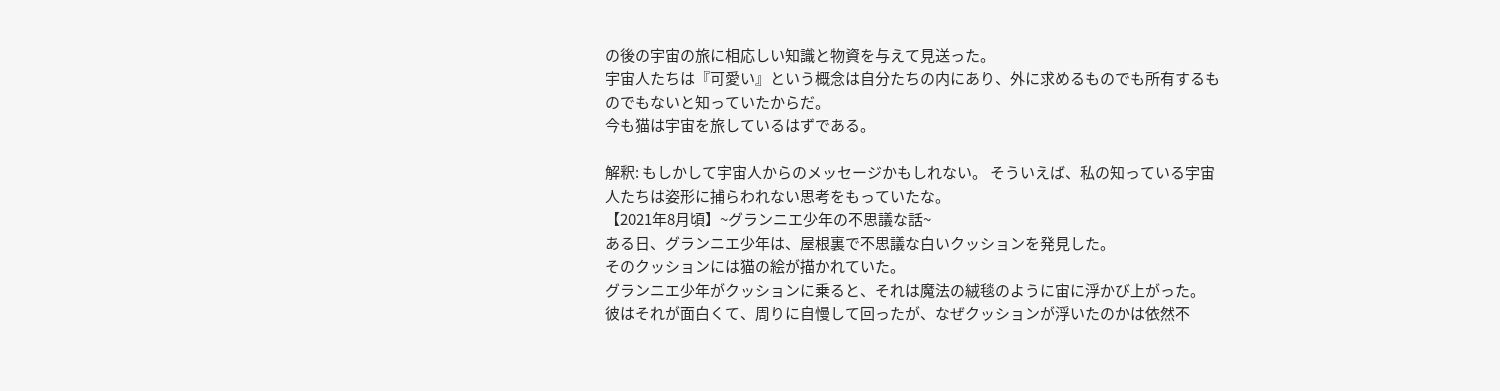の後の宇宙の旅に相応しい知識と物資を与えて見送った。
宇宙人たちは『可愛い』という概念は自分たちの内にあり、外に求めるものでも所有するものでもないと知っていたからだ。
今も猫は宇宙を旅しているはずである。

解釈: もしかして宇宙人からのメッセージかもしれない。 そういえば、私の知っている宇宙人たちは姿形に捕らわれない思考をもっていたな。
【2021年8月頃】~グランニエ少年の不思議な話~
ある日、グランニエ少年は、屋根裏で不思議な白いクッションを発見した。
そのクッションには猫の絵が描かれていた。
グランニエ少年がクッションに乗ると、それは魔法の絨毯のように宙に浮かび上がった。
彼はそれが面白くて、周りに自慢して回ったが、なぜクッションが浮いたのかは依然不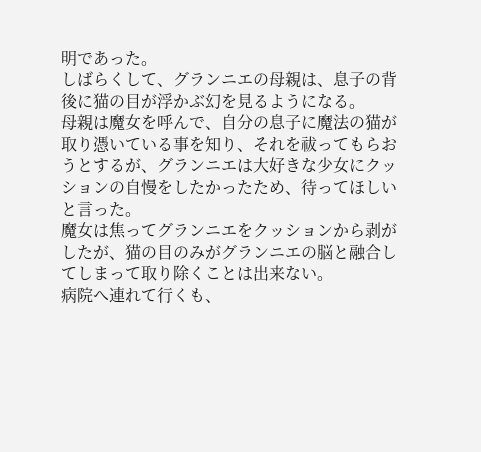明であった。
しばらくして、グランニエの母親は、息子の背後に猫の目が浮かぶ幻を見るようになる。
母親は魔女を呼んで、自分の息子に魔法の猫が取り憑いている事を知り、それを祓ってもらおうとするが、グランニエは大好きな少女にクッションの自慢をしたかったため、待ってほしいと言った。
魔女は焦ってグランニエをクッションから剥がしたが、猫の目のみがグランニエの脳と融合してしまって取り除くことは出来ない。
病院へ連れて行くも、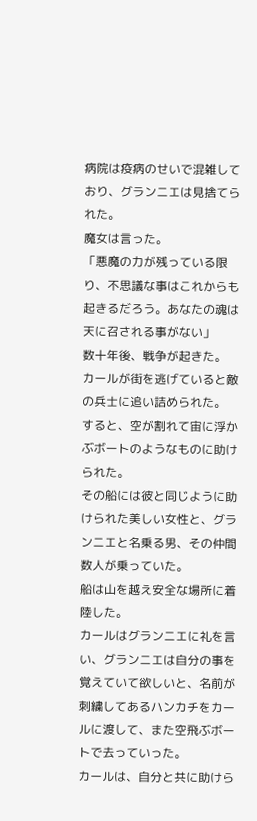病院は疫病のせいで混雑しており、グランニエは見捨てられた。
魔女は言った。
「悪魔の力が残っている限り、不思議な事はこれからも起きるだろう。あなたの魂は天に召される事がない」
数十年後、戦争が起きた。
カールが街を逃げていると敵の兵士に追い詰められた。
すると、空が割れて宙に浮かぶボートのようなものに助けられた。
その船には彼と同じように助けられた美しい女性と、グランニエと名乗る男、その仲間数人が乗っていた。
船は山を越え安全な場所に着陸した。
カールはグランニエに礼を言い、グランニエは自分の事を覚えていて欲しいと、名前が刺繍してあるハンカチをカールに渡して、また空飛ぶボートで去っていった。
カールは、自分と共に助けら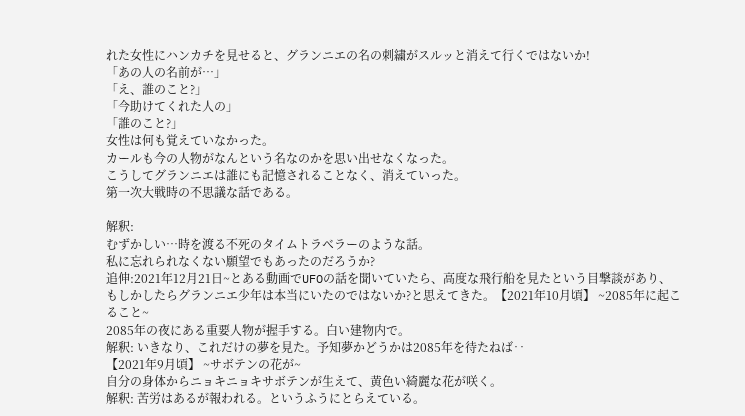れた女性にハンカチを見せると、グランニエの名の刺繍がスルッと消えて行くではないか!
「あの人の名前が…」
「え、誰のこと?」
「今助けてくれた人の」
「誰のこと?」
女性は何も覚えていなかった。
カールも今の人物がなんという名なのかを思い出せなくなった。
こうしてグランニエは誰にも記憶されることなく、消えていった。
第一次大戦時の不思議な話である。

解釈:
むずかしい…時を渡る不死のタイムトラベラーのような話。
私に忘れられなくない願望でもあったのだろうか?
追伸:2021年12月21日~とある動画でUFOの話を聞いていたら、高度な飛行船を見たという目撃談があり、もしかしたらグランニエ少年は本当にいたのではないか?と思えてきた。【2021年10月頃】 ~2085年に起こること~
2085年の夜にある重要人物が握手する。白い建物内で。
解釈: いきなり、これだけの夢を見た。予知夢かどうかは2085年を待たねば‥
【2021年9月頃】 ~サボテンの花が~
自分の身体からニョキニョキサボテンが生えて、黄色い綺麗な花が咲く。
解釈: 苦労はあるが報われる。というふうにとらえている。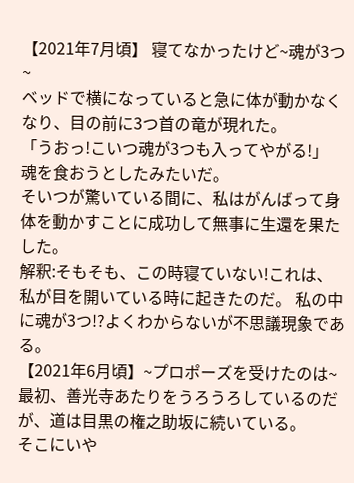【2021年7月頃】 寝てなかったけど~魂が3つ~
ベッドで横になっていると急に体が動かなくなり、目の前に3つ首の竜が現れた。
「うおっ!こいつ魂が3つも入ってやがる!」
魂を食おうとしたみたいだ。
そいつが驚いている間に、私はがんばって身体を動かすことに成功して無事に生還を果たした。
解釈:そもそも、この時寝ていない!これは、私が目を開いている時に起きたのだ。 私の中に魂が3つ!?よくわからないが不思議現象である。
【2021年6月頃】~プロポーズを受けたのは~
最初、善光寺あたりをうろうろしているのだが、道は目黒の権之助坂に続いている。
そこにいや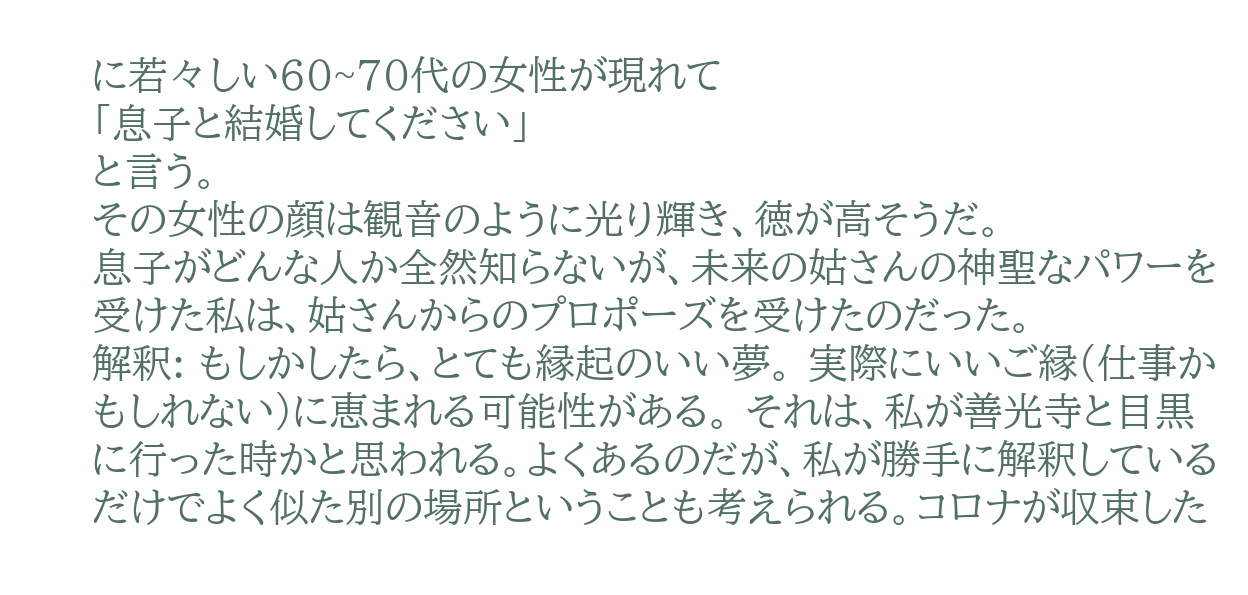に若々しい60~70代の女性が現れて
「息子と結婚してください」
と言う。
その女性の顔は観音のように光り輝き、徳が高そうだ。
息子がどんな人か全然知らないが、未来の姑さんの神聖なパワーを受けた私は、姑さんからのプロポーズを受けたのだった。
解釈: もしかしたら、とても縁起のいい夢。 実際にいいご縁(仕事かもしれない)に恵まれる可能性がある。 それは、私が善光寺と目黒に行った時かと思われる。よくあるのだが、私が勝手に解釈しているだけでよく似た別の場所ということも考えられる。コロナが収束した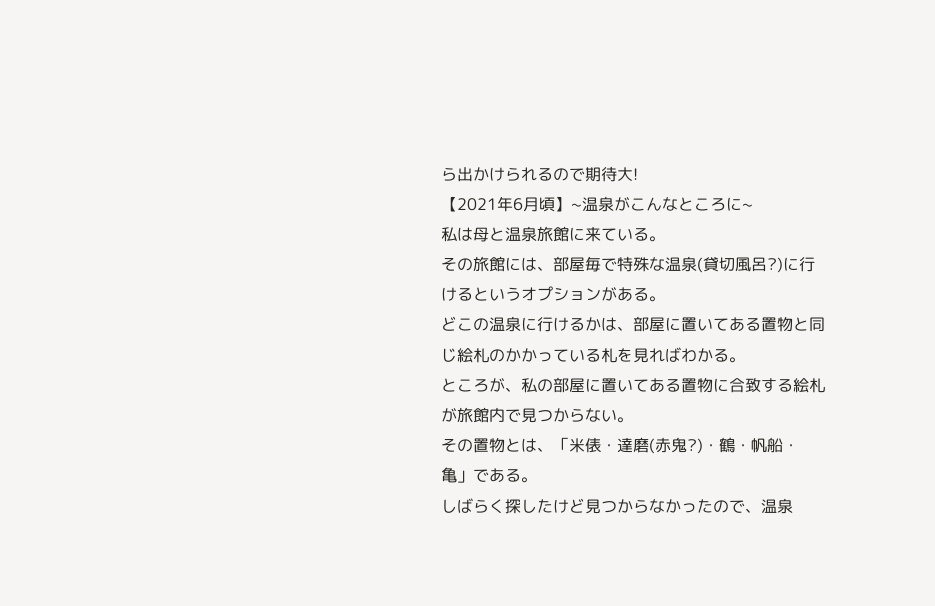ら出かけられるので期待大!
【2021年6月頃】~温泉がこんなところに~
私は母と温泉旅館に来ている。
その旅館には、部屋毎で特殊な温泉(貸切風呂?)に行けるというオプションがある。
どこの温泉に行けるかは、部屋に置いてある置物と同じ絵札のかかっている札を見ればわかる。
ところが、私の部屋に置いてある置物に合致する絵札が旅館内で見つからない。
その置物とは、「米俵・達磨(赤鬼?)・鶴・帆船・亀」である。
しばらく探したけど見つからなかったので、温泉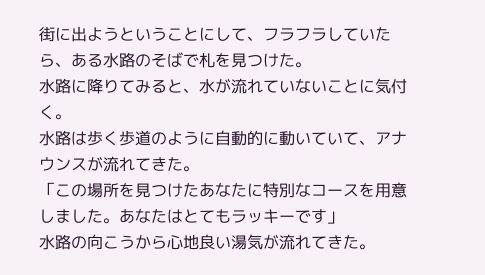街に出ようということにして、フラフラしていたら、ある水路のそばで札を見つけた。
水路に降りてみると、水が流れていないことに気付く。
水路は歩く歩道のように自動的に動いていて、アナウンスが流れてきた。
「この場所を見つけたあなたに特別なコースを用意しました。あなたはとてもラッキーです」
水路の向こうから心地良い湯気が流れてきた。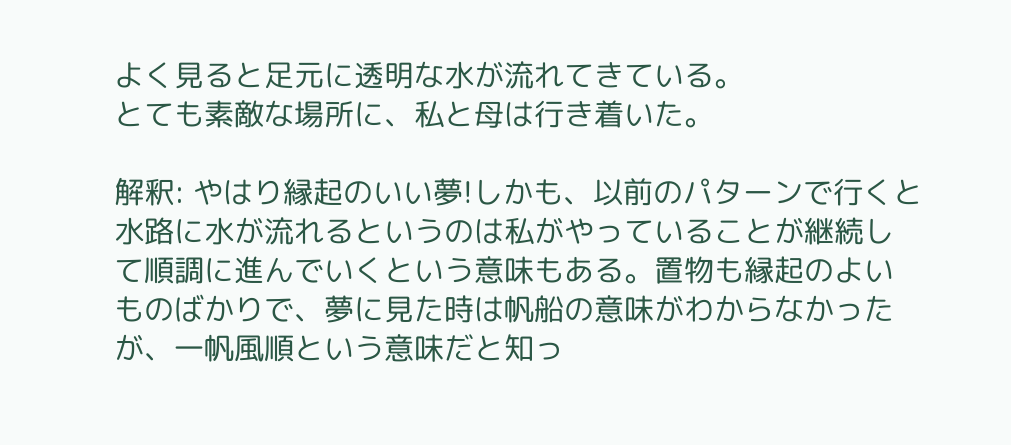よく見ると足元に透明な水が流れてきている。
とても素敵な場所に、私と母は行き着いた。

解釈: やはり縁起のいい夢!しかも、以前のパターンで行くと水路に水が流れるというのは私がやっていることが継続して順調に進んでいくという意味もある。置物も縁起のよいものばかりで、夢に見た時は帆船の意味がわからなかったが、一帆風順という意味だと知っ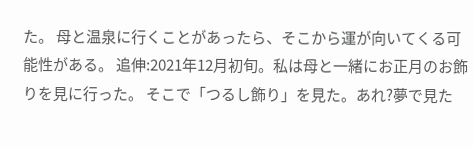た。 母と温泉に行くことがあったら、そこから運が向いてくる可能性がある。 追伸:2021年12月初旬。私は母と一緒にお正月のお飾りを見に行った。 そこで「つるし飾り」を見た。あれ?夢で見た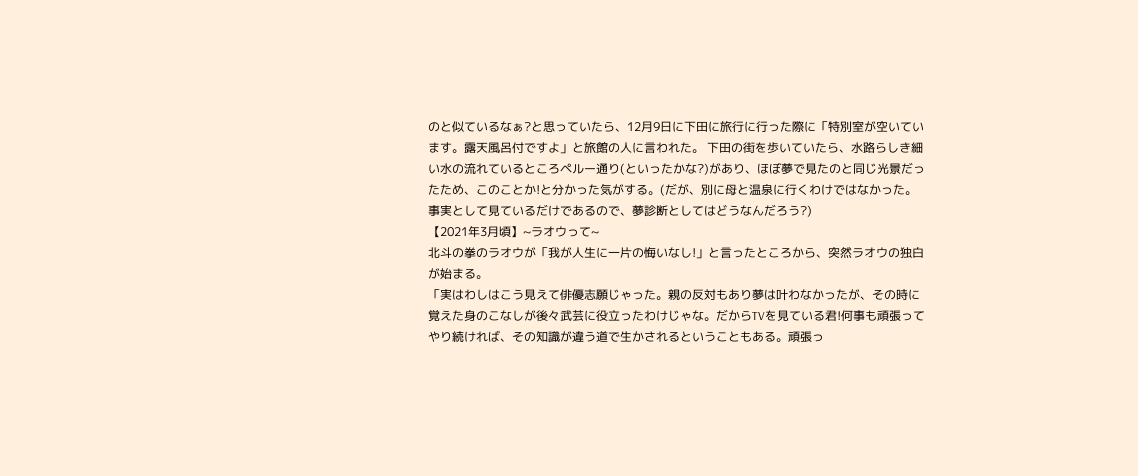のと似ているなぁ?と思っていたら、12月9日に下田に旅行に行った際に「特別室が空いています。露天風呂付ですよ」と旅館の人に言われた。 下田の街を歩いていたら、水路らしき細い水の流れているところペルー通り(といったかな?)があり、ほぼ夢で見たのと同じ光景だったため、このことか!と分かった気がする。(だが、別に母と温泉に行くわけではなかった。事実として見ているだけであるので、夢診断としてはどうなんだろう?)
【2021年3月頃】~ラオウって~
北斗の拳のラオウが「我が人生に一片の悔いなし!」と言ったところから、突然ラオウの独白が始まる。
「実はわしはこう見えて俳優志願じゃった。親の反対もあり夢は叶わなかったが、その時に覚えた身のこなしが後々武芸に役立ったわけじゃな。だからTVを見ている君!何事も頑張ってやり続ければ、その知識が違う道で生かされるということもある。頑張っ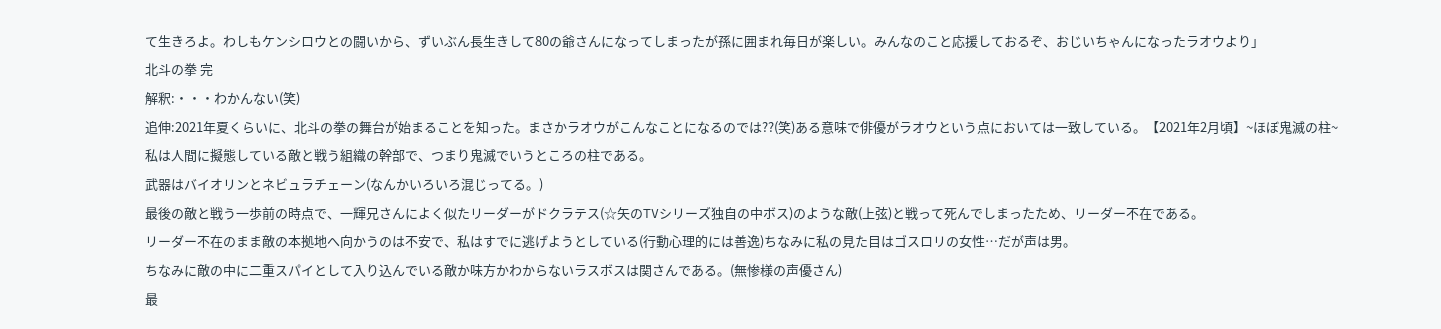て生きろよ。わしもケンシロウとの闘いから、ずいぶん長生きして80の爺さんになってしまったが孫に囲まれ毎日が楽しい。みんなのこと応援しておるぞ、おじいちゃんになったラオウより」
北斗の拳 完
解釈:・・・わかんない(笑)
追伸:2021年夏くらいに、北斗の拳の舞台が始まることを知った。まさかラオウがこんなことになるのでは??(笑)ある意味で俳優がラオウという点においては一致している。【2021年2月頃】~ほぼ鬼滅の柱~
私は人間に擬態している敵と戦う組織の幹部で、つまり鬼滅でいうところの柱である。
武器はバイオリンとネビュラチェーン(なんかいろいろ混じってる。)
最後の敵と戦う一歩前の時点で、一輝兄さんによく似たリーダーがドクラテス(☆矢のTVシリーズ独自の中ボス)のような敵(上弦)と戦って死んでしまったため、リーダー不在である。
リーダー不在のまま敵の本拠地へ向かうのは不安で、私はすでに逃げようとしている(行動心理的には善逸)ちなみに私の見た目はゴスロリの女性…だが声は男。
ちなみに敵の中に二重スパイとして入り込んでいる敵か味方かわからないラスボスは関さんである。(無惨様の声優さん)
最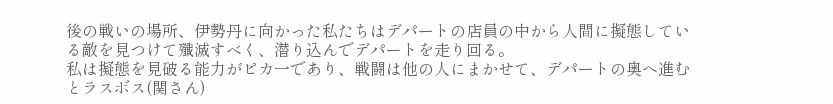後の戦いの場所、伊勢丹に向かった私たちはデパートの店員の中から人間に擬態している敵を見つけて殲滅すべく、潜り込んでデパートを走り回る。
私は擬態を見破る能力がピカ一であり、戦闘は他の人にまかせて、デパートの奥へ進むとラスボス(関さん)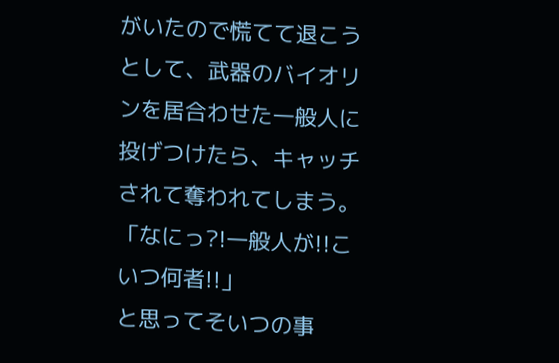がいたので慌てて退こうとして、武器のバイオリンを居合わせた一般人に投げつけたら、キャッチされて奪われてしまう。
「なにっ?!一般人が!!こいつ何者!!」
と思ってそいつの事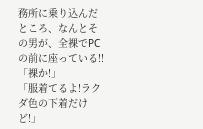務所に乗り込んだところ、なんとその男が、全裸でPCの前に座っている!!
「裸か!」
「服着てるよ!ラクダ色の下着だけど!」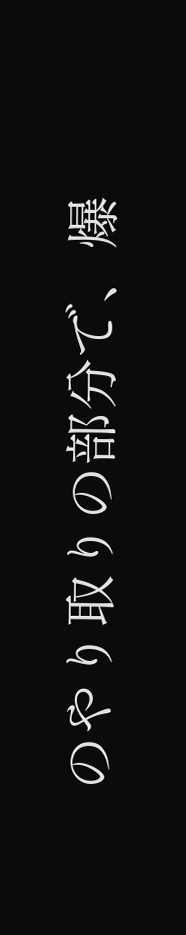のやり取りの部分で、爆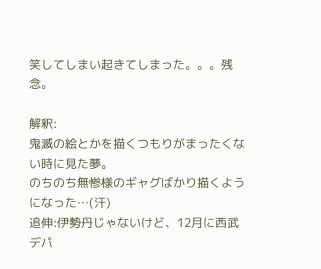笑してしまい起きてしまった。。。残念。

解釈:
鬼滅の絵とかを描くつもりがまったくない時に見た夢。
のちのち無惨様のギャグばかり描くようになった…(汗)
追伸:伊勢丹じゃないけど、12月に西武デパ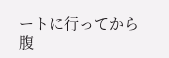ートに行ってから腹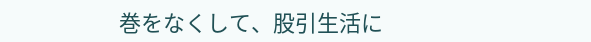巻をなくして、股引生活に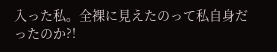入った私。全裸に見えたのって私自身だったのか?!